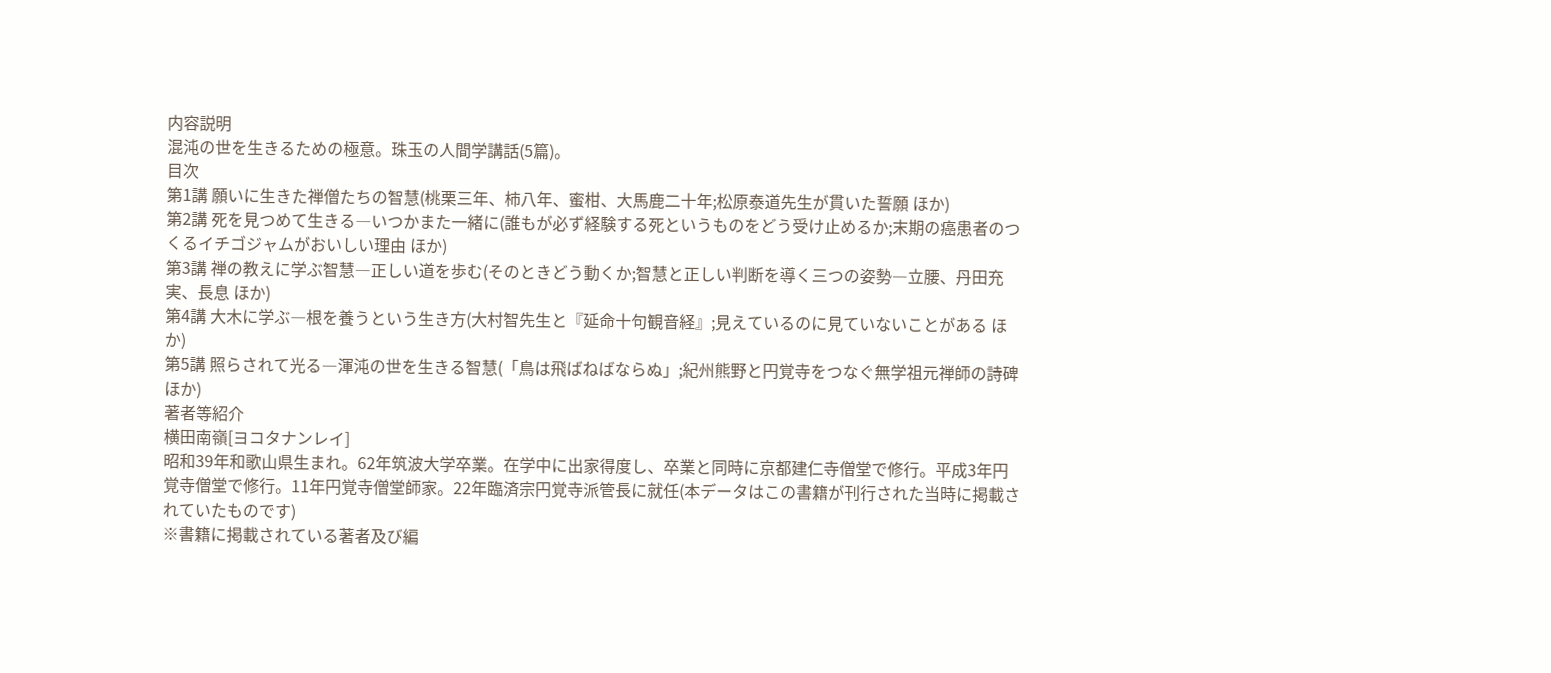内容説明
混沌の世を生きるための極意。珠玉の人間学講話(5篇)。
目次
第1講 願いに生きた禅僧たちの智慧(桃栗三年、柿八年、蜜柑、大馬鹿二十年;松原泰道先生が貫いた誓願 ほか)
第2講 死を見つめて生きる―いつかまた一緒に(誰もが必ず経験する死というものをどう受け止めるか;末期の癌患者のつくるイチゴジャムがおいしい理由 ほか)
第3講 禅の教えに学ぶ智慧―正しい道を歩む(そのときどう動くか;智慧と正しい判断を導く三つの姿勢―立腰、丹田充実、長息 ほか)
第4講 大木に学ぶ―根を養うという生き方(大村智先生と『延命十句観音経』;見えているのに見ていないことがある ほか)
第5講 照らされて光る―渾沌の世を生きる智慧(「鳥は飛ばねばならぬ」;紀州熊野と円覚寺をつなぐ無学祖元禅師の詩碑 ほか)
著者等紹介
横田南嶺[ヨコタナンレイ]
昭和39年和歌山県生まれ。62年筑波大学卒業。在学中に出家得度し、卒業と同時に京都建仁寺僧堂で修行。平成3年円覚寺僧堂で修行。11年円覚寺僧堂師家。22年臨済宗円覚寺派管長に就任(本データはこの書籍が刊行された当時に掲載されていたものです)
※書籍に掲載されている著者及び編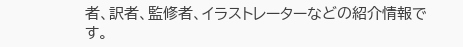者、訳者、監修者、イラストレーターなどの紹介情報です。